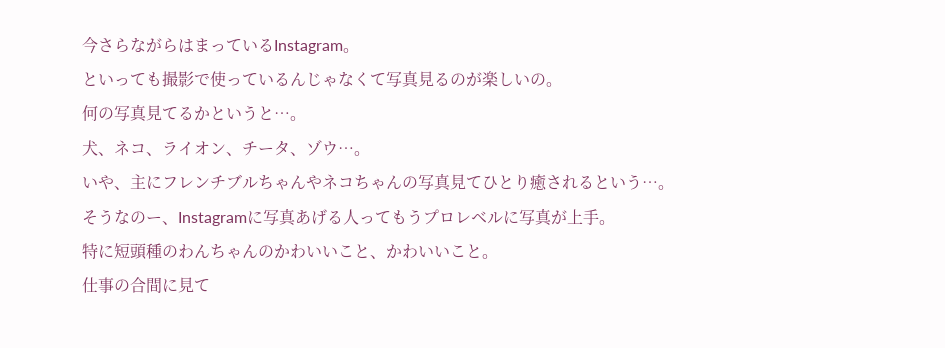今さらながらはまっているInstagram。
といっても撮影で使っているんじゃなくて写真見るのが楽しいの。
何の写真見てるかというと…。
犬、ネコ、ライオン、チータ、ゾウ…。
いや、主にフレンチブルちゃんやネコちゃんの写真見てひとり癒されるという…。
そうなのー、Instagramに写真あげる人ってもうプロレベルに写真が上手。
特に短頭種のわんちゃんのかわいいこと、かわいいこと。
仕事の合間に見て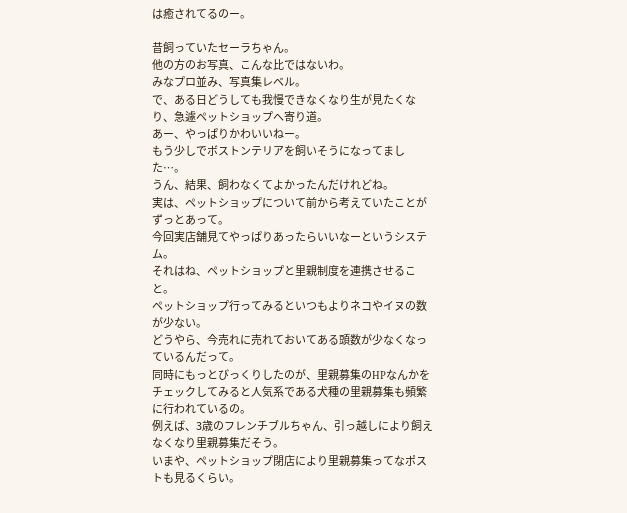は癒されてるのー。

昔飼っていたセーラちゃん。
他の方のお写真、こんな比ではないわ。
みなプロ並み、写真集レベル。
で、ある日どうしても我慢できなくなり生が見たくなり、急遽ペットショップへ寄り道。
あー、やっぱりかわいいねー。
もう少しでボストンテリアを飼いそうになってました…。
うん、結果、飼わなくてよかったんだけれどね。
実は、ペットショップについて前から考えていたことがずっとあって。
今回実店舗見てやっぱりあったらいいなーというシステム。
それはね、ペットショップと里親制度を連携させること。
ペットショップ行ってみるといつもよりネコやイヌの数が少ない。
どうやら、今売れに売れておいてある頭数が少なくなっているんだって。
同時にもっとびっくりしたのが、里親募集のHPなんかをチェックしてみると人気系である犬種の里親募集も頻繁に行われているの。
例えば、3歳のフレンチブルちゃん、引っ越しにより飼えなくなり里親募集だそう。
いまや、ペットショップ閉店により里親募集ってなポストも見るくらい。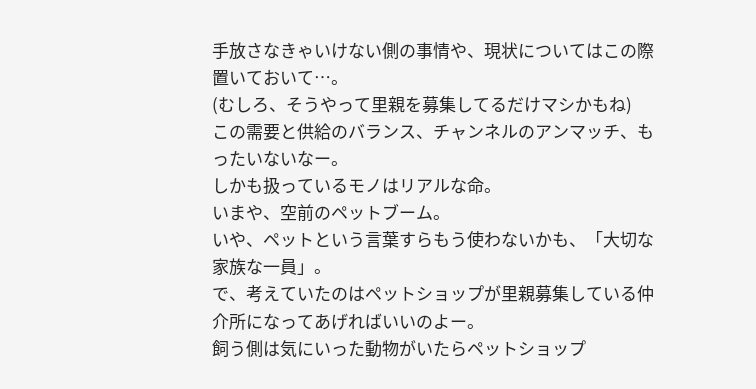手放さなきゃいけない側の事情や、現状についてはこの際置いておいて…。
(むしろ、そうやって里親を募集してるだけマシかもね)
この需要と供給のバランス、チャンネルのアンマッチ、もったいないなー。
しかも扱っているモノはリアルな命。
いまや、空前のペットブーム。
いや、ペットという言葉すらもう使わないかも、「大切な家族な一員」。
で、考えていたのはペットショップが里親募集している仲介所になってあげればいいのよー。
飼う側は気にいった動物がいたらペットショップ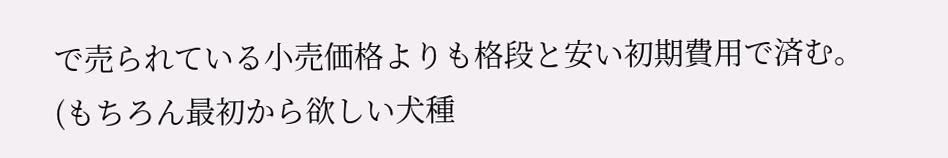で売られている小売価格よりも格段と安い初期費用で済む。
(もちろん最初から欲しい犬種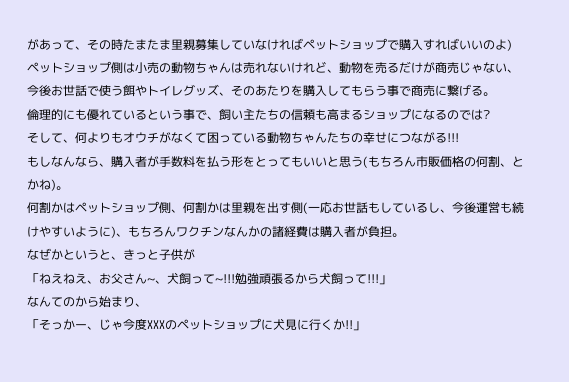があって、その時たまたま里親募集していなければペットショップで購入すればいいのよ)
ペットショップ側は小売の動物ちゃんは売れないけれど、動物を売るだけが商売じゃない、今後お世話で使う餌やトイレグッズ、そのあたりを購入してもらう事で商売に繋げる。
倫理的にも優れているという事で、飼い主たちの信頼も高まるショップになるのでは?
そして、何よりもオウチがなくて困っている動物ちゃんたちの幸せにつながる!!!
もしなんなら、購入者が手数料を払う形をとってもいいと思う(もちろん市販価格の何割、とかね)。
何割かはペットショップ側、何割かは里親を出す側(一応お世話もしているし、今後運営も続けやすいように)、もちろんワクチンなんかの諸経費は購入者が負担。
なぜかというと、きっと子供が
「ねえねえ、お父さん~、犬飼って~!!!勉強頑張るから犬飼って!!!」
なんてのから始まり、
「そっかー、じゃ今度XXXのペットショップに犬見に行くか!!」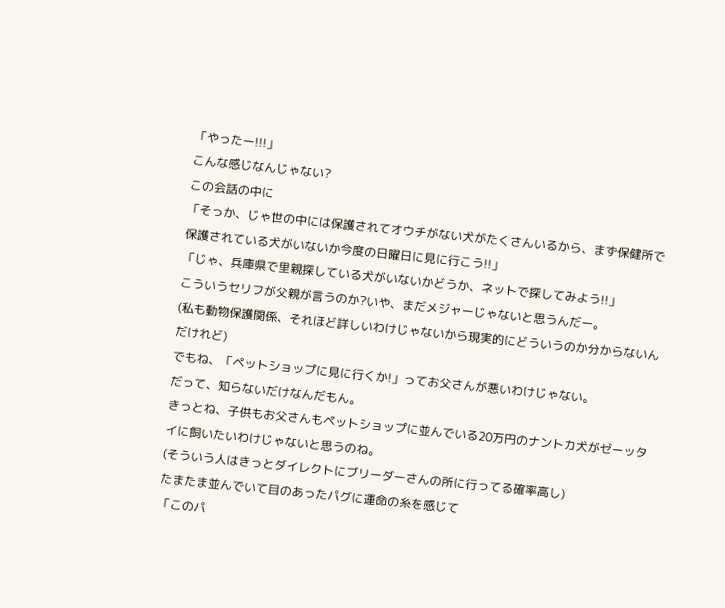「やったー!!!」
こんな感じなんじゃない?
この会話の中に
「そっか、じゃ世の中には保護されてオウチがない犬がたくさんいるから、まず保健所で保護されている犬がいないか今度の日曜日に見に行こう!!」
「じゃ、兵庫県で里親探している犬がいないかどうか、ネットで探してみよう!!」
こういうセリフが父親が言うのか?いや、まだメジャーじゃないと思うんだー。
(私も動物保護関係、それほど詳しいわけじゃないから現実的にどういうのか分からないんだけれど)
でもね、「ペットショップに見に行くか!」ってお父さんが悪いわけじゃない。
だって、知らないだけなんだもん。
きっとね、子供もお父さんもペットショップに並んでいる20万円のナントカ犬がゼーッタイに飼いたいわけじゃないと思うのね。
(そういう人はきっとダイレクトにブリーダーさんの所に行ってる確率高し)
たまたま並んでいて目のあったパグに運命の糸を感じて
「このパ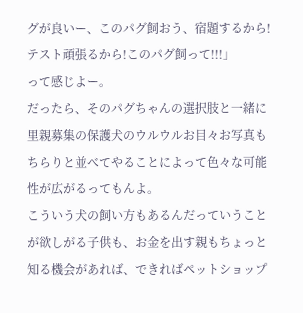グが良いー、このパグ飼おう、宿題するから!テスト頑張るから!このパグ飼って!!!」
って感じよー。
だったら、そのパグちゃんの選択肢と一緒に里親募集の保護犬のウルウルお目々お写真もちらりと並べてやることによって色々な可能性が広がるってもんよ。
こういう犬の飼い方もあるんだっていうことが欲しがる子供も、お金を出す親もちょっと知る機会があれば、できればペットショップ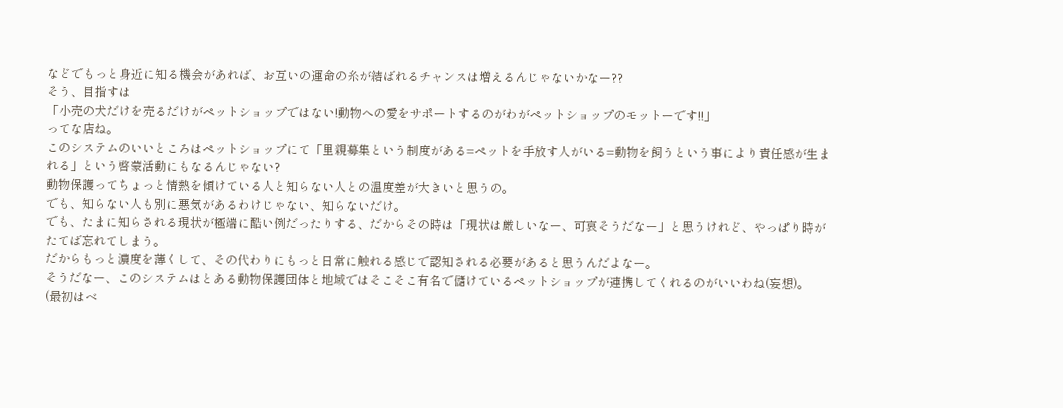などでもっと身近に知る機会があれば、お互いの運命の糸が結ばれるチャンスは増えるんじゃないかなー??
そう、目指すは
「小売の犬だけを売るだけがペットショップではない!動物への愛をサポートするのがわがペットショップのモットーです!!」
ってな店ね。
このシステムのいいところはペットショップにて「里親募集という制度がある=ペットを手放す人がいる=動物を飼うという事により責任感が生まれる」という啓蒙活動にもなるんじゃない?
動物保護ってちょっと情熱を傾けている人と知らない人との温度差が大きいと思うの。
でも、知らない人も別に悪気があるわけじゃない、知らないだけ。
でも、たまに知らされる現状が極端に酷い例だったりする、だからその時は「現状は厳しいなー、可哀そうだなー」と思うけれど、やっぱり時がたてば忘れてしまう。
だからもっと濃度を薄くして、その代わりにもっと日常に触れる感じで認知される必要があると思うんだよなー。
そうだなー、このシステムはとある動物保護団体と地域ではそこそこ有名で儲けているペットショップが連携してくれるのがいいわね(妄想)。
(最初はベ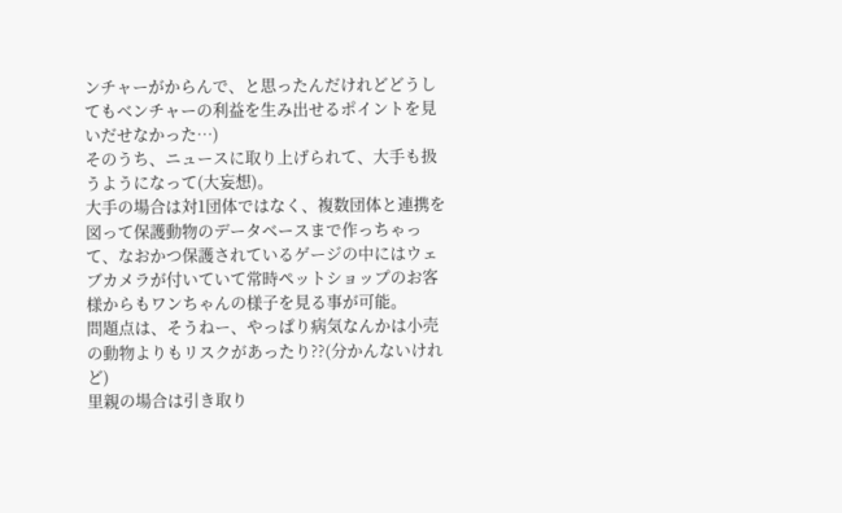ンチャーがからんで、と思ったんだけれどどうしてもベンチャーの利益を生み出せるポイントを見いだせなかった…)
そのうち、ニュースに取り上げられて、大手も扱うようになって(大妄想)。
大手の場合は対1団体ではなく、複数団体と連携を図って保護動物のデータベースまで作っちゃって、なおかつ保護されているゲージの中にはウェブカメラが付いていて常時ペットショップのお客様からもワンちゃんの様子を見る事が可能。
問題点は、そうねー、やっぱり病気なんかは小売の動物よりもリスクがあったり??(分かんないけれど)
里親の場合は引き取り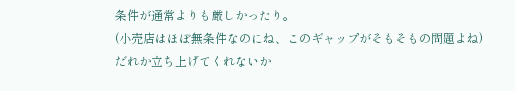条件が通常よりも厳しかったり。
(小売店はほぼ無条件なのにね、このギャップがそもそもの問題よね)
だれか立ち上げてくれないか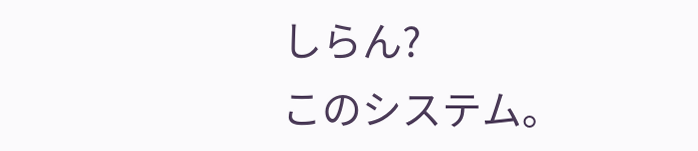しらん?
このシステム。